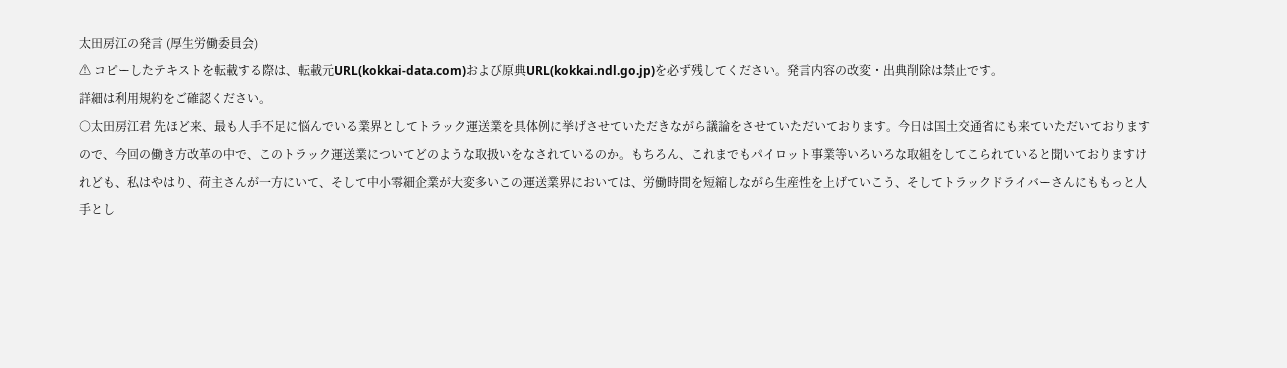太田房江の発言 (厚生労働委員会)
⚠ コピーしたテキストを転載する際は、転載元URL(kokkai-data.com)および原典URL(kokkai.ndl.go.jp)を必ず残してください。発言内容の改変・出典削除は禁止です。
詳細は利用規約をご確認ください。
○太田房江君 先ほど来、最も人手不足に悩んでいる業界としてトラック運送業を具体例に挙げさせていただきながら議論をさせていただいております。今日は国土交通省にも来ていただいておりますので、今回の働き方改革の中で、このトラック運送業についてどのような取扱いをなされているのか。もちろん、これまでもパイロット事業等いろいろな取組をしてこられていると聞いておりますけれども、私はやはり、荷主さんが一方にいて、そして中小零細企業が大変多いこの運送業界においては、労働時間を短縮しながら生産性を上げていこう、そしてトラックドライバーさんにももっと人手とし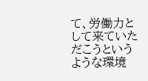て、労働力として来ていただこうというような環境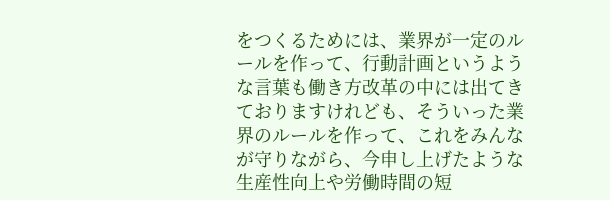をつくるためには、業界が一定のルールを作って、行動計画というような言葉も働き方改革の中には出てきておりますけれども、そういった業界のルールを作って、これをみんなが守りながら、今申し上げたような生産性向上や労働時間の短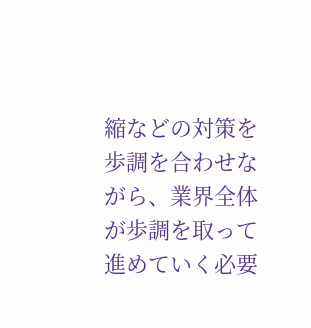縮などの対策を歩調を合わせながら、業界全体が歩調を取って進めていく必要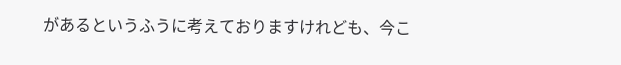があるというふうに考えておりますけれども、今こ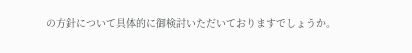の方針について具体的に御検討いただいておりますでしょうか。